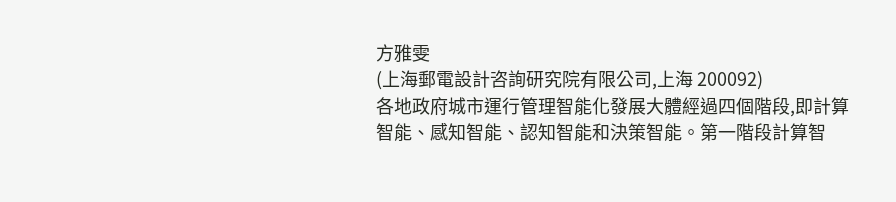方雅雯
(上海郵電設計咨詢研究院有限公司,上海 200092)
各地政府城市運行管理智能化發展大體經過四個階段,即計算智能、感知智能、認知智能和決策智能。第一階段計算智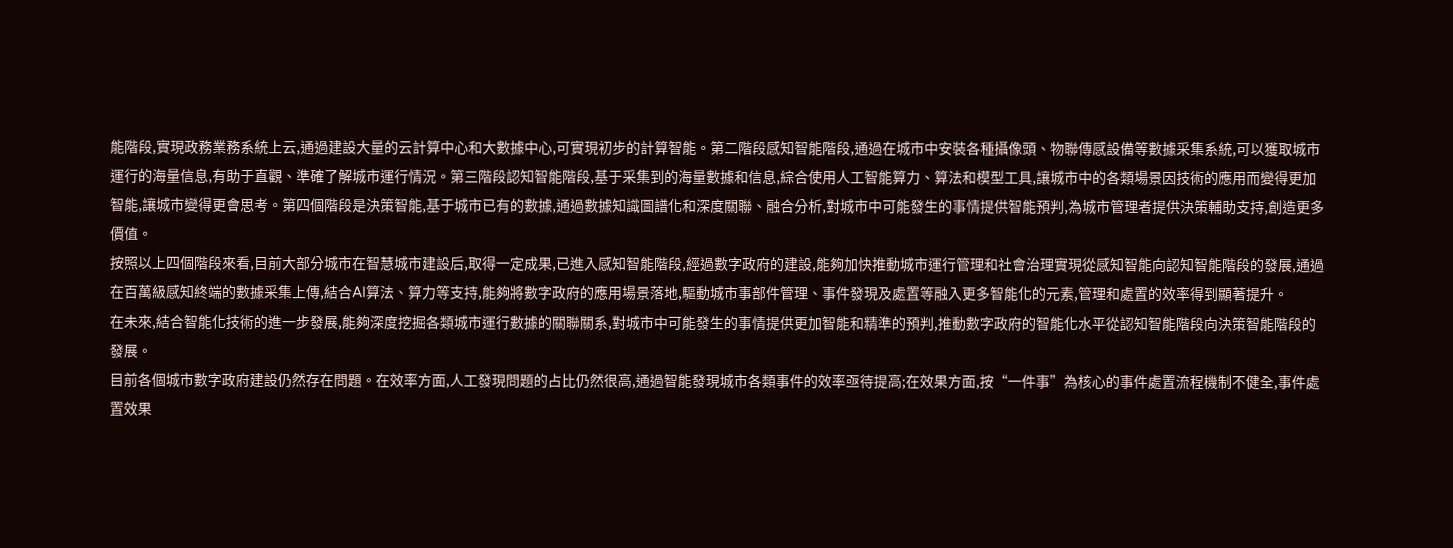能階段,實現政務業務系統上云,通過建設大量的云計算中心和大數據中心,可實現初步的計算智能。第二階段感知智能階段,通過在城市中安裝各種攝像頭、物聯傳感設備等數據采集系統,可以獲取城市運行的海量信息,有助于直觀、準確了解城市運行情況。第三階段認知智能階段,基于采集到的海量數據和信息,綜合使用人工智能算力、算法和模型工具,讓城市中的各類場景因技術的應用而變得更加智能,讓城市變得更會思考。第四個階段是決策智能,基于城市已有的數據,通過數據知識圖譜化和深度關聯、融合分析,對城市中可能發生的事情提供智能預判,為城市管理者提供決策輔助支持,創造更多價值。
按照以上四個階段來看,目前大部分城市在智慧城市建設后,取得一定成果,已進入感知智能階段,經過數字政府的建設,能夠加快推動城市運行管理和社會治理實現從感知智能向認知智能階段的發展,通過在百萬級感知終端的數據采集上傳,結合AI算法、算力等支持,能夠將數字政府的應用場景落地,驅動城市事部件管理、事件發現及處置等融入更多智能化的元素,管理和處置的效率得到顯著提升。
在未來,結合智能化技術的進一步發展,能夠深度挖掘各類城市運行數據的關聯關系,對城市中可能發生的事情提供更加智能和精準的預判,推動數字政府的智能化水平從認知智能階段向決策智能階段的發展。
目前各個城市數字政府建設仍然存在問題。在效率方面,人工發現問題的占比仍然很高,通過智能發現城市各類事件的效率亟待提高;在效果方面,按“一件事”為核心的事件處置流程機制不健全,事件處置效果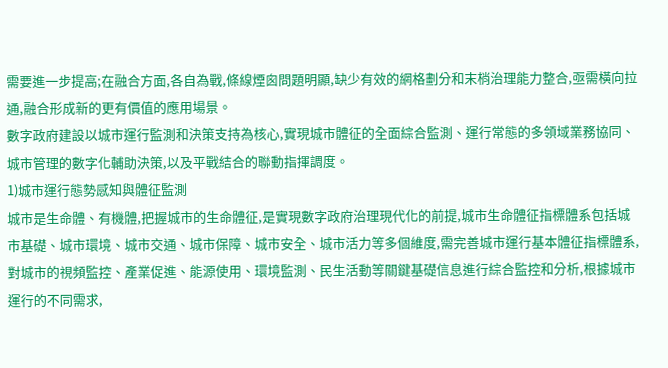需要進一步提高;在融合方面,各自為戰,條線煙囪問題明顯,缺少有效的網格劃分和末梢治理能力整合,亟需橫向拉通,融合形成新的更有價值的應用場景。
數字政府建設以城市運行監測和決策支持為核心,實現城市體征的全面綜合監測、運行常態的多領域業務協同、城市管理的數字化輔助決策,以及平戰結合的聯動指揮調度。
1)城市運行態勢感知與體征監測
城市是生命體、有機體,把握城市的生命體征,是實現數字政府治理現代化的前提,城市生命體征指標體系包括城市基礎、城市環境、城市交通、城市保障、城市安全、城市活力等多個維度,需完善城市運行基本體征指標體系,對城市的視頻監控、產業促進、能源使用、環境監測、民生活動等關鍵基礎信息進行綜合監控和分析,根據城市運行的不同需求,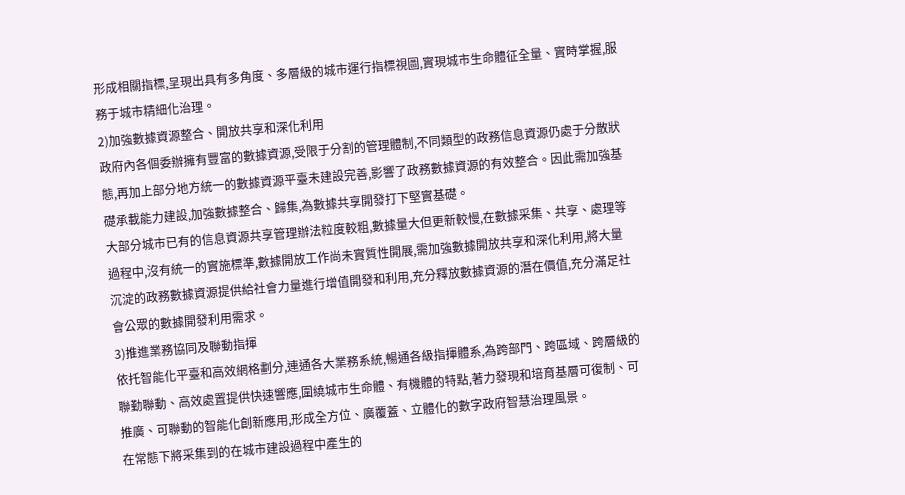形成相關指標,呈現出具有多角度、多層級的城市運行指標視圖,實現城市生命體征全量、實時掌握,服務于城市精細化治理。
2)加強數據資源整合、開放共享和深化利用
政府內各個委辦擁有豐富的數據資源,受限于分割的管理體制,不同類型的政務信息資源仍處于分散狀態,再加上部分地方統一的數據資源平臺未建設完善,影響了政務數據資源的有效整合。因此需加強基礎承載能力建設,加強數據整合、歸集,為數據共享開發打下堅實基礎。
大部分城市已有的信息資源共享管理辦法粒度較粗,數據量大但更新較慢,在數據采集、共享、處理等過程中,沒有統一的實施標準,數據開放工作尚未實質性開展,需加強數據開放共享和深化利用,將大量沉淀的政務數據資源提供給社會力量進行增值開發和利用,充分釋放數據資源的潛在價值,充分滿足社會公眾的數據開發利用需求。
3)推進業務協同及聯動指揮
依托智能化平臺和高效網格劃分,連通各大業務系統,暢通各級指揮體系,為跨部門、跨區域、跨層級的聯勤聯動、高效處置提供快速響應,圍繞城市生命體、有機體的特點,著力發現和培育基層可復制、可推廣、可聯動的智能化創新應用,形成全方位、廣覆蓋、立體化的數字政府智慧治理風景。
在常態下將采集到的在城市建設過程中產生的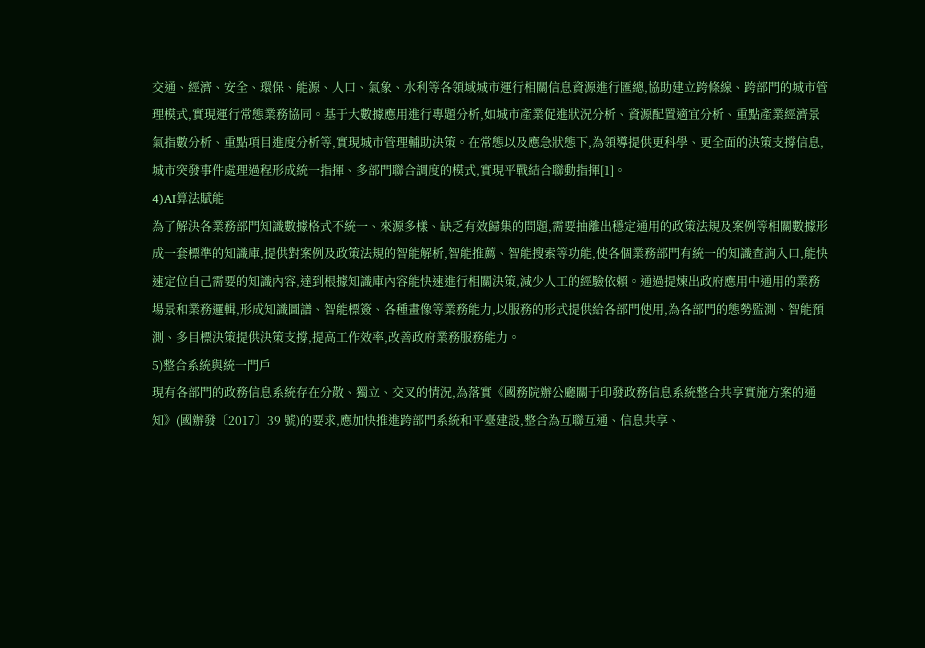交通、經濟、安全、環保、能源、人口、氣象、水利等各領域城市運行相關信息資源進行匯總,協助建立跨條線、跨部門的城市管理模式,實現運行常態業務協同。基于大數據應用進行專題分析,如城市產業促進狀況分析、資源配置適宜分析、重點產業經濟景氣指數分析、重點項目進度分析等,實現城市管理輔助決策。在常態以及應急狀態下,為領導提供更科學、更全面的決策支撐信息,城市突發事件處理過程形成統一指揮、多部門聯合調度的模式,實現平戰結合聯動指揮[1]。
4)AI算法賦能
為了解決各業務部門知識數據格式不統一、來源多樣、缺乏有效歸集的問題,需要抽離出穩定通用的政策法規及案例等相關數據形成一套標準的知識庫,提供對案例及政策法規的智能解析,智能推薦、智能搜索等功能,使各個業務部門有統一的知識查詢入口,能快速定位自己需要的知識內容,達到根據知識庫內容能快速進行相關決策,減少人工的經驗依賴。通過提煉出政府應用中通用的業務場景和業務邏輯,形成知識圖譜、智能標簽、各種畫像等業務能力,以服務的形式提供給各部門使用,為各部門的態勢監測、智能預測、多目標決策提供決策支撐,提高工作效率,改善政府業務服務能力。
5)整合系統與統一門戶
現有各部門的政務信息系統存在分散、獨立、交叉的情況,為落實《國務院辦公廳關于印發政務信息系統整合共享實施方案的通知》(國辦發〔2017〕39 號)的要求,應加快推進跨部門系統和平臺建設,整合為互聯互通、信息共享、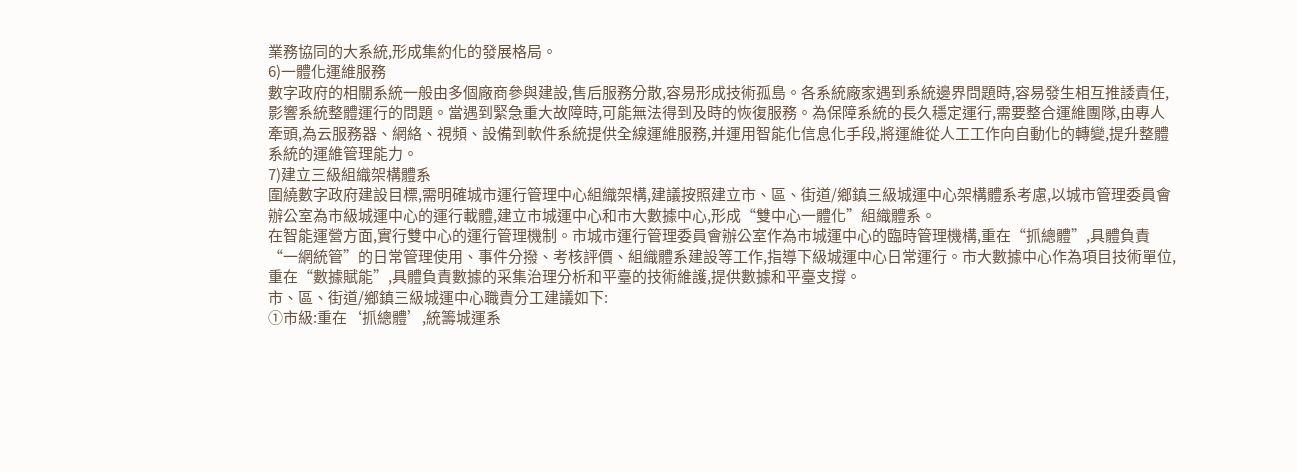業務協同的大系統,形成集約化的發展格局。
6)一體化運維服務
數字政府的相關系統一般由多個廠商參與建設,售后服務分散,容易形成技術孤島。各系統廠家遇到系統邊界問題時,容易發生相互推諉責任,影響系統整體運行的問題。當遇到緊急重大故障時,可能無法得到及時的恢復服務。為保障系統的長久穩定運行,需要整合運維團隊,由專人牽頭,為云服務器、網絡、視頻、設備到軟件系統提供全線運維服務,并運用智能化信息化手段,將運維從人工工作向自動化的轉變,提升整體系統的運維管理能力。
7)建立三級組織架構體系
圍繞數字政府建設目標,需明確城市運行管理中心組織架構,建議按照建立市、區、街道/鄉鎮三級城運中心架構體系考慮,以城市管理委員會辦公室為市級城運中心的運行載體,建立市城運中心和市大數據中心,形成“雙中心一體化”組織體系。
在智能運營方面,實行雙中心的運行管理機制。市城市運行管理委員會辦公室作為市城運中心的臨時管理機構,重在“抓總體”,具體負責“一網統管”的日常管理使用、事件分撥、考核評價、組織體系建設等工作,指導下級城運中心日常運行。市大數據中心作為項目技術單位,重在“數據賦能”,具體負責數據的采集治理分析和平臺的技術維護,提供數據和平臺支撐。
市、區、街道/鄉鎮三級城運中心職責分工建議如下:
①市級:重在‘抓總體’,統籌城運系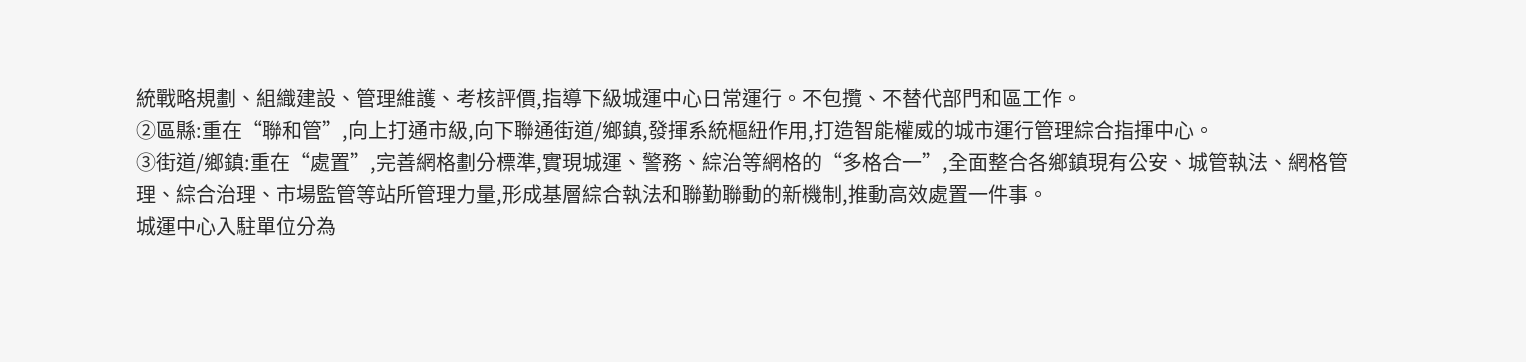統戰略規劃、組織建設、管理維護、考核評價,指導下級城運中心日常運行。不包攬、不替代部門和區工作。
②區縣:重在“聯和管”,向上打通市級,向下聯通街道/鄉鎮,發揮系統樞紐作用,打造智能權威的城市運行管理綜合指揮中心。
③街道/鄉鎮:重在“處置”,完善網格劃分標準,實現城運、警務、綜治等網格的“多格合一”,全面整合各鄉鎮現有公安、城管執法、網格管理、綜合治理、市場監管等站所管理力量,形成基層綜合執法和聯勤聯動的新機制,推動高效處置一件事。
城運中心入駐單位分為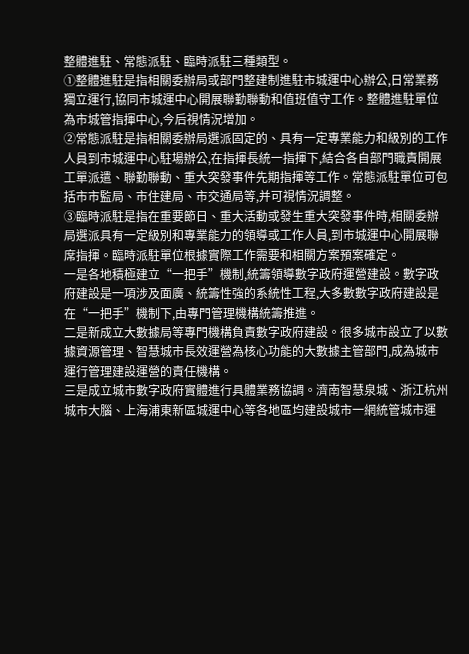整體進駐、常態派駐、臨時派駐三種類型。
①整體進駐是指相關委辦局或部門整建制進駐市城運中心辦公,日常業務獨立運行,協同市城運中心開展聯勤聯動和值班值守工作。整體進駐單位為市城管指揮中心,今后視情況增加。
②常態派駐是指相關委辦局選派固定的、具有一定專業能力和級別的工作人員到市城運中心駐場辦公,在指揮長統一指揮下,結合各自部門職責開展工單派遣、聯勤聯動、重大突發事件先期指揮等工作。常態派駐單位可包括市市監局、市住建局、市交通局等,并可視情況調整。
③臨時派駐是指在重要節日、重大活動或發生重大突發事件時,相關委辦局選派具有一定級別和專業能力的領導或工作人員,到市城運中心開展聯席指揮。臨時派駐單位根據實際工作需要和相關方案預案確定。
一是各地積極建立“一把手”機制,統籌領導數字政府運營建設。數字政府建設是一項涉及面廣、統籌性強的系統性工程,大多數數字政府建設是在“一把手”機制下,由專門管理機構統籌推進。
二是新成立大數據局等專門機構負責數字政府建設。很多城市設立了以數據資源管理、智慧城市長效運營為核心功能的大數據主管部門,成為城市運行管理建設運營的責任機構。
三是成立城市數字政府實體進行具體業務協調。濟南智慧泉城、浙江杭州城市大腦、上海浦東新區城運中心等各地區均建設城市一網統管城市運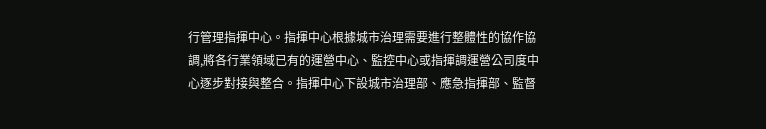行管理指揮中心。指揮中心根據城市治理需要進行整體性的協作協調,將各行業領域已有的運營中心、監控中心或指揮調運營公司度中心逐步對接與整合。指揮中心下設城市治理部、應急指揮部、監督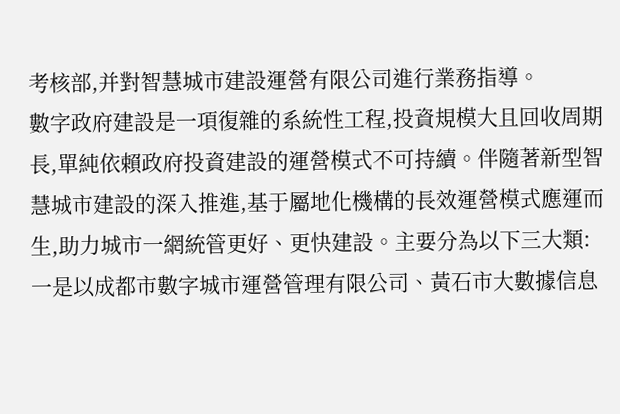考核部,并對智慧城市建設運營有限公司進行業務指導。
數字政府建設是一項復雜的系統性工程,投資規模大且回收周期長,單純依賴政府投資建設的運營模式不可持續。伴隨著新型智慧城市建設的深入推進,基于屬地化機構的長效運營模式應運而生,助力城市一網統管更好、更快建設。主要分為以下三大類:
一是以成都市數字城市運營管理有限公司、黃石市大數據信息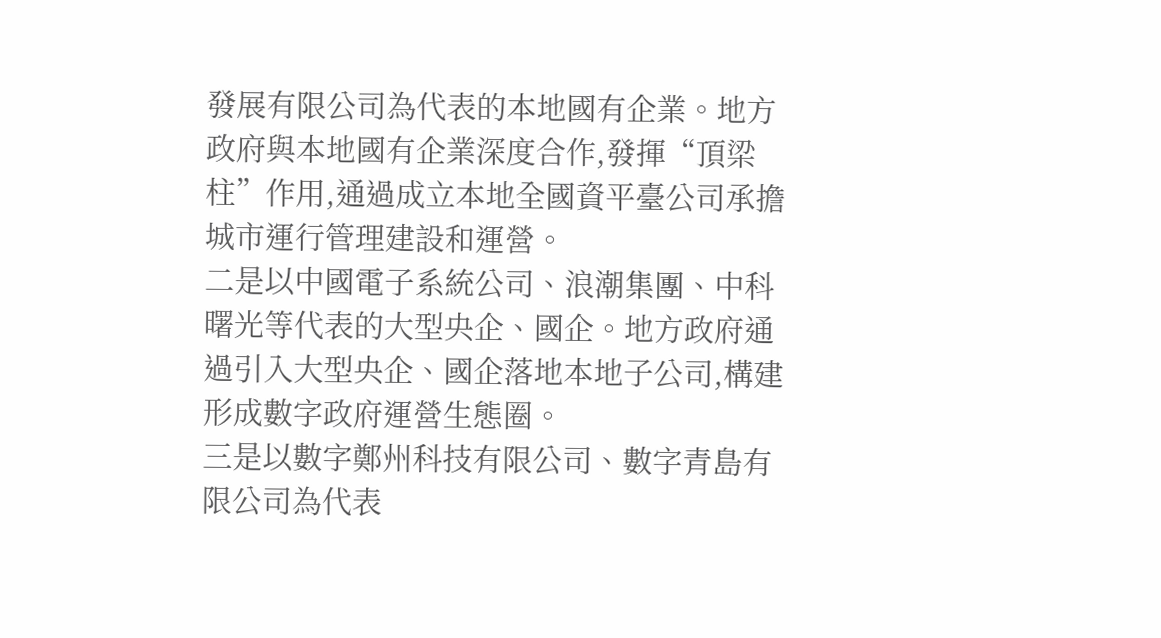發展有限公司為代表的本地國有企業。地方政府與本地國有企業深度合作,發揮“頂梁柱”作用,通過成立本地全國資平臺公司承擔城市運行管理建設和運營。
二是以中國電子系統公司、浪潮集團、中科曙光等代表的大型央企、國企。地方政府通過引入大型央企、國企落地本地子公司,構建形成數字政府運營生態圈。
三是以數字鄭州科技有限公司、數字青島有限公司為代表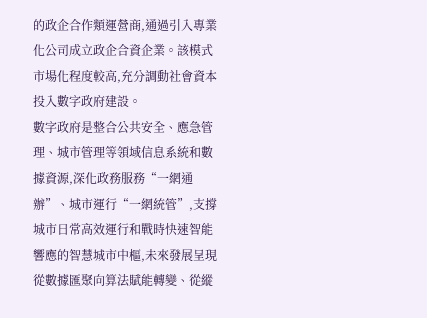的政企合作類運營商,通過引入專業化公司成立政企合資企業。該模式市場化程度較高,充分調動社會資本投入數字政府建設。
數字政府是整合公共安全、應急管理、城市管理等領域信息系統和數據資源,深化政務服務“一網通辦”、城市運行“一網統管”,支撐城市日常高效運行和戰時快速智能響應的智慧城市中樞,未來發展呈現從數據匯聚向算法賦能轉變、從縱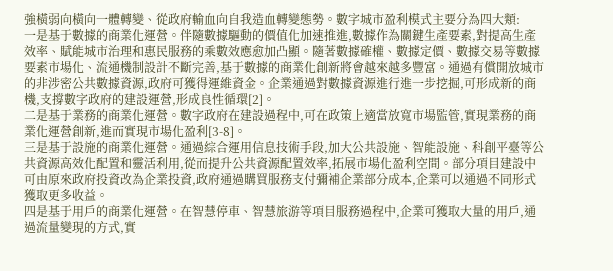強橫弱向橫向一體轉變、從政府輸血向自我造血轉變態勢。數字城市盈利模式主要分為四大類:
一是基于數據的商業化運營。伴隨數據驅動的價值化加速推進,數據作為關鍵生產要素,對提高生產效率、賦能城市治理和惠民服務的乘數效應愈加凸顯。隨著數據確權、數據定價、數據交易等數據要素市場化、流通機制設計不斷完善,基于數據的商業化創新將會越來越多豐富。通過有償開放城市的非涉密公共數據資源,政府可獲得運維資金。企業通過對數據資源進行進一步挖掘,可形成新的商機,支撐數字政府的建設運營,形成良性循環[2]。
二是基于業務的商業化運營。數字政府在建設過程中,可在政策上適當放寬市場監管,實現業務的商業化運營創新,進而實現市場化盈利[3-8]。
三是基于設施的商業化運營。通過綜合運用信息技術手段,加大公共設施、智能設施、科創平臺等公共資源高效化配置和靈活利用,從而提升公共資源配置效率,拓展市場化盈利空間。部分項目建設中可由原來政府投資改為企業投資,政府通過購買服務支付彌補企業部分成本,企業可以通過不同形式獲取更多收益。
四是基于用戶的商業化運營。在智慧停車、智慧旅游等項目服務過程中,企業可獲取大量的用戶,通過流量變現的方式,實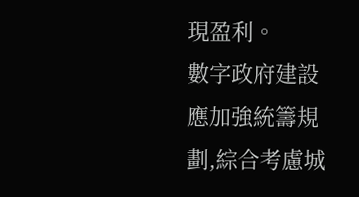現盈利。
數字政府建設應加強統籌規劃,綜合考慮城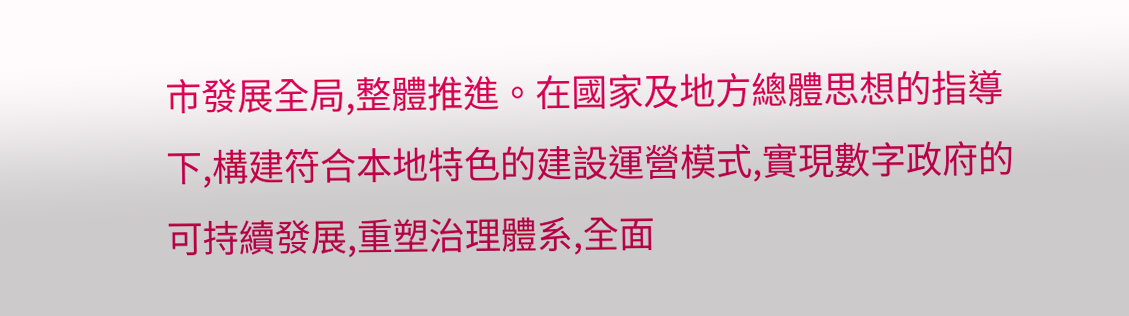市發展全局,整體推進。在國家及地方總體思想的指導下,構建符合本地特色的建設運營模式,實現數字政府的可持續發展,重塑治理體系,全面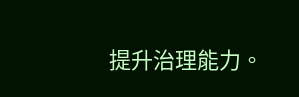提升治理能力。